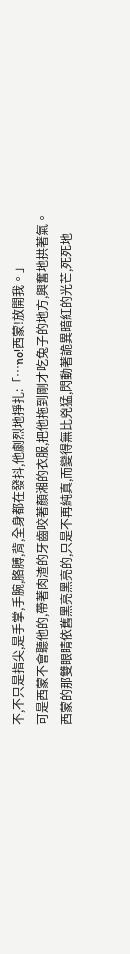不,不只是指尖,是手掌,手腕,胳膊,背,全身都在發抖,他劇烈地掙扎:「…no!西蒙!放開我。」
可是西蒙不會聽他的,帶著肉渣的牙齒咬著顏湘的衣服,把他拖到剛才吃兔子的地方,興奮地拱著氣。
西蒙的那雙眼睛依舊黑亮黑亮的,只是不再純真,而變得無比兇猛,閃動著詭異暗紅的光芒,死死地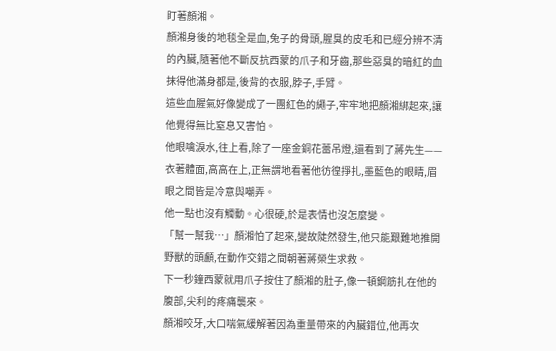盯著顏湘。
顏湘身後的地毯全是血,兔子的骨頭,腥臭的皮毛和已經分辨不清的內臟,隨著他不斷反抗西蒙的爪子和牙齒,那些惡臭的暗紅的血抹得他滿身都是,後背的衣服,脖子,手臂。
這些血腥氣好像變成了一團紅色的繩子,牢牢地把顏湘綁起來,讓他覺得無比窒息又害怕。
他眼噙淚水,往上看,除了一座金銅花蕾吊燈,還看到了蔣先生——
衣著體面,高高在上,正無謂地看著他彷徨掙扎,墨藍色的眼睛,眉眼之間皆是冷意與嘲弄。
他一點也沒有觸動。心很硬,於是表情也沒怎麼變。
「幫一幫我…」顏湘怕了起來,變故陡然發生,他只能艱難地推開野獸的頭顱,在動作交錯之間朝著蔣榮生求救。
下一秒鐘西蒙就用爪子按住了顏湘的肚子,像一頓鋼筋扎在他的腹部,尖利的疼痛襲來。
顏湘咬牙,大口喘氣緩解著因為重量帶來的內臟錯位,他再次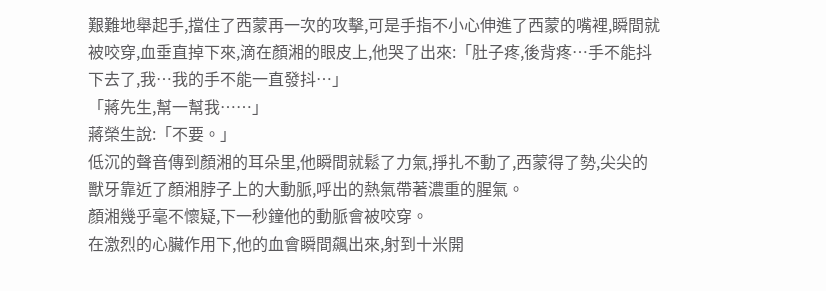艱難地舉起手,擋住了西蒙再一次的攻擊,可是手指不小心伸進了西蒙的嘴裡,瞬間就被咬穿,血垂直掉下來,滴在顏湘的眼皮上,他哭了出來:「肚子疼,後背疼…手不能抖下去了,我…我的手不能一直發抖…」
「蔣先生,幫一幫我……」
蔣榮生說:「不要。」
低沉的聲音傳到顏湘的耳朵里,他瞬間就鬆了力氣,掙扎不動了,西蒙得了勢,尖尖的獸牙靠近了顏湘脖子上的大動脈,呼出的熱氣帶著濃重的腥氣。
顏湘幾乎毫不懷疑,下一秒鐘他的動脈會被咬穿。
在激烈的心臟作用下,他的血會瞬間飆出來,射到十米開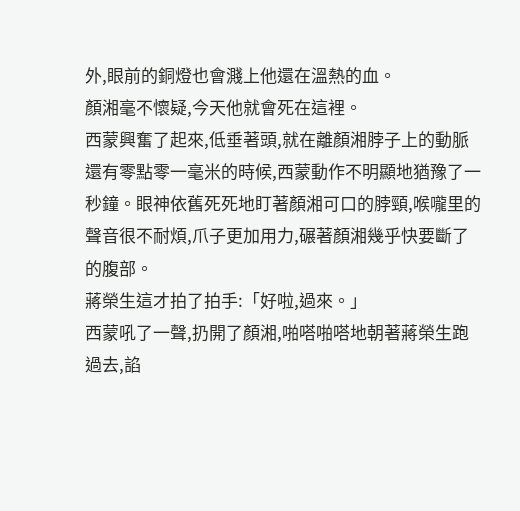外,眼前的銅燈也會濺上他還在溫熱的血。
顏湘毫不懷疑,今天他就會死在這裡。
西蒙興奮了起來,低垂著頭,就在離顏湘脖子上的動脈還有零點零一毫米的時候,西蒙動作不明顯地猶豫了一秒鐘。眼神依舊死死地盯著顏湘可口的脖頸,喉嚨里的聲音很不耐煩,爪子更加用力,碾著顏湘幾乎快要斷了的腹部。
蔣榮生這才拍了拍手:「好啦,過來。」
西蒙吼了一聲,扔開了顏湘,啪嗒啪嗒地朝著蔣榮生跑過去,諂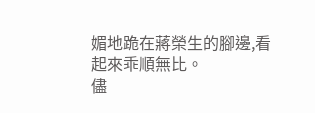媚地跪在蔣榮生的腳邊,看起來乖順無比。
儘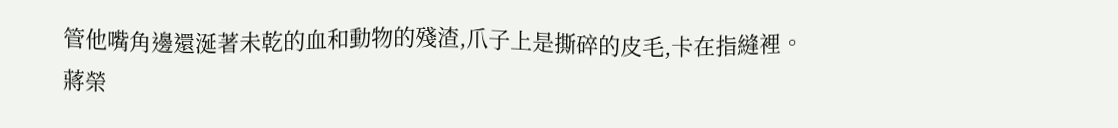管他嘴角邊還涎著未乾的血和動物的殘渣,爪子上是撕碎的皮毛,卡在指縫裡。
蔣榮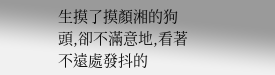生摸了摸顏湘的狗頭,卻不滿意地,看著不遠處發抖的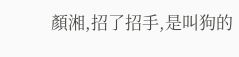顏湘,招了招手,是叫狗的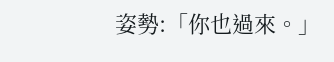姿勢:「你也過來。」